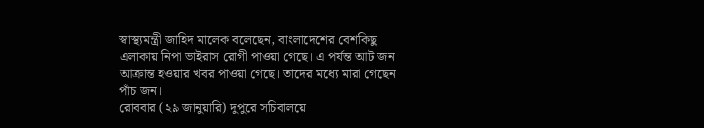স্বাস্থ্যমন্ত্রী জাহিদ মালেক বলেছেন, বাংলাদেশের বেশকিছু এলাকায় নিপা ভাইরাস রোগী পাওয়া গেছে। এ পর্যন্ত আট জন আক্রান্ত হওয়ার খবর পাওয়া গেছে। তাদের মধ্যে মারা গেছেন পাঁচ জন।
রোববার (২৯ জানুয়ারি) দুপুরে সচিবালয়ে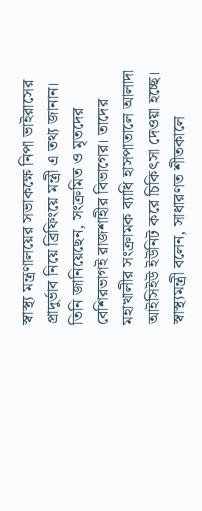স্বাস্থ্য মন্ত্রণালয়ের সভাকক্ষে নিপা ভাইরাসের প্রাদুর্ভাব নিয়ে ব্রিফিংয়ে মন্ত্রী এ তথ্য জানান।
তিনি জানিয়েছেন, সংক্রমিত ও মৃতদের বেশিরভাগই রাজশাহীর বিভাগের। তাদের মহাখালীর সংক্রামক ব্যাধি হাসপাতালে আলাদা আইসিইউ ইউনিট করে চিকিৎসা দেওয়া হচ্ছে।
স্বাস্থ্যমন্ত্রী বলেন, সাধারণত শীতকালে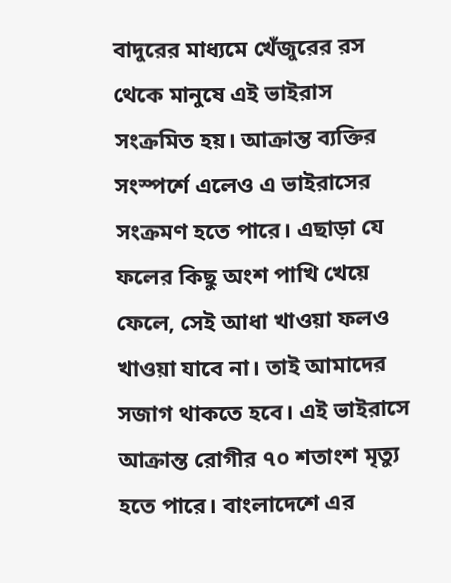বাদুরের মাধ্যমে খেঁজুরের রস থেকে মানুষে এই ভাইরাস সংক্রমিত হয়। আক্রান্ত ব্যক্তির সংস্পর্শে এলেও এ ভাইরাসের সংক্রমণ হতে পারে। এছাড়া যে ফলের কিছু অংশ পাখি খেয়ে ফেলে, সেই আধা খাওয়া ফলও খাওয়া যাবে না। তাই আমাদের সজাগ থাকতে হবে। এই ভাইরাসে আক্রান্ত রোগীর ৭০ শতাংশ মৃত্যু হতে পারে। বাংলাদেশে এর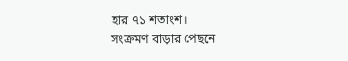হার ৭১ শতাংশ।
সংক্রমণ বাড়ার পেছনে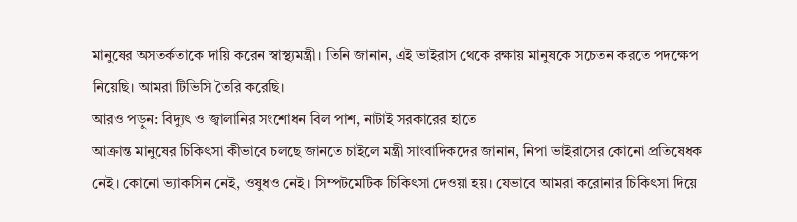মানুষের অসতর্কতাকে দায়ি করেন স্বাস্থ্যমন্ত্রী। তিনি জানান, এই ভাইরাস থেকে রক্ষায় মানুষকে সচেতন করতে পদক্ষেপ নিয়েছি। আমরা টিভিসি তৈরি করেছি।
আরও পড়ুন: বিদ্যুৎ ও জ্বালানির সংশোধন বিল পাশ, নাটাই সরকারের হাতে
আক্রান্ত মানুষের চিকিৎসা কীভাবে চলছে জানতে চাইলে মন্ত্রী সাংবাদিকদের জানান, নিপা ভাইরাসের কোনো প্রতিষেধক নেই। কোনো ভ্যাকসিন নেই, ওষুধও নেই। সিম্পটমেটিক চিকিৎসা দেওয়া হয়। যেভাবে আমরা করোনার চিকিৎসা দিয়ে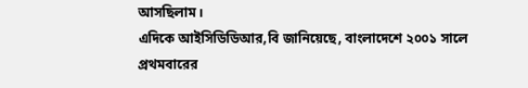আসছিলাম।
এদিকে আইসিডিডিআর,বি জানিয়েছে, বাংলাদেশে ২০০১ সালে প্রথমবারের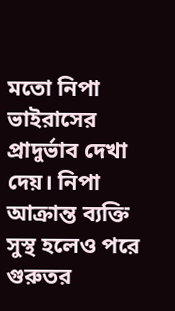মতো নিপা ভাইরাসের প্রাদুর্ভাব দেখা দেয়। নিপা আক্রান্ত ব্যক্তি সুস্থ হলেও পরে গুরুতর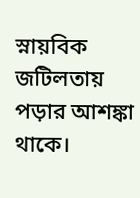স্নায়বিক জটিলতায় পড়ার আশঙ্কা থাকে।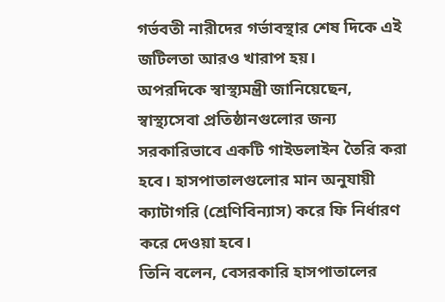গর্ভবতী নারীদের গর্ভাবস্থার শেষ দিকে এই জটিলতা আরও খারাপ হয়।
অপরদিকে স্বাস্থ্যমন্ত্রী জানিয়েছেন, স্বাস্থ্যসেবা প্রতিষ্ঠানগুলোর জন্য সরকারিভাবে একটি গাইডলাইন তৈরি করা হবে। হাসপাতালগুলোর মান অনুযায়ী ক্যাটাগরি (শ্রেণিবিন্যাস) করে ফি নির্ধারণ করে দেওয়া হবে।
তিনি বলেন, বেসরকারি হাসপাতালের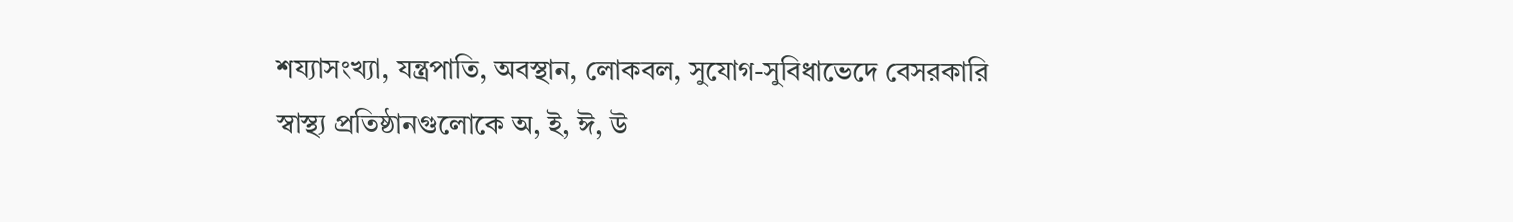শয্যাসংখ্যা, যন্ত্রপাতি, অবস্থান, লোকবল, সুযোগ-সুবিধাভেদে বেসরকারি স্বাস্থ্য প্রতিষ্ঠানগুলোকে অ, ই, ঈ, উ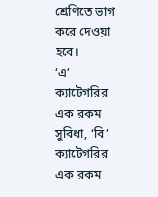শ্রেণিতে ভাগ করে দেওয়া হবে।
‘এ’ ক্যাটেগরির এক রকম সুবিধা, ‘বি’ ক্যাটেগরির এক রকম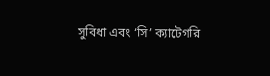সুবিধা এবং ‘সি’ ক্যাটেগরি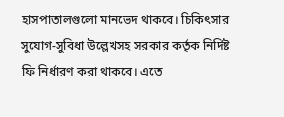হাসপাতালগুলো মানভেদ থাকবে। চিকিৎসার সুযোগ-সুবিধা উল্লেখসহ সরকার কর্তৃক নির্দিষ্ট ফি নির্ধারণ করা থাকবে। এতে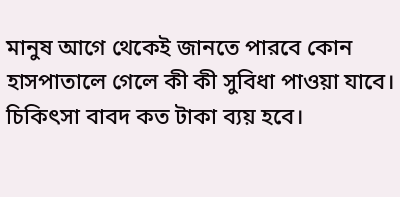মানুষ আগে থেকেই জানতে পারবে কোন হাসপাতালে গেলে কী কী সুবিধা পাওয়া যাবে। চিকিৎসা বাবদ কত টাকা ব্যয় হবে।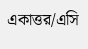একাত্তর/এসি